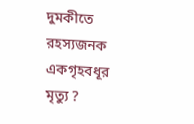দুমকীতে রহস্যজনক একগৃহবধূর মৃত্যু ?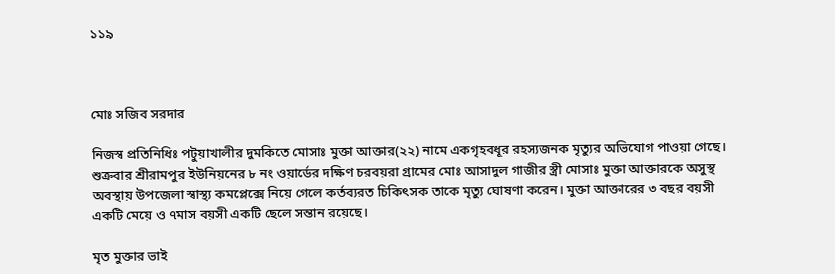১১৯



মোঃ সজিব সরদার

নিজস্ব প্রতিনিধিঃ পটুয়াখালীর দুমকিতে মোসাঃ মুক্তা আক্তার(২২) নামে একগৃহবধূর রহস্যজনক মৃত্যুর অভিযোগ পাওয়া গেছে। শুক্রবার শ্রীরামপুর ইউনিয়নের ৮ নং ওয়ার্ডের দক্ষিণ চরবয়রা গ্রামের মোঃ আসাদুল গাজীর স্ত্রী মোসাঃ মুক্তা আক্তারকে অসুস্থ অবস্থায় উপজেলা স্বাস্থ্য কমপ্লেক্সে নিয়ে গেলে কর্তব্যরত চিকিৎসক তাকে মৃত্যু ঘোষণা করেন। মুক্তা আক্তারের ৩ বছর বয়সী একটি মেয়ে ও ৭মাস বয়সী একটি ছেলে সন্তান রয়েছে।

মৃত মুক্তার ভাই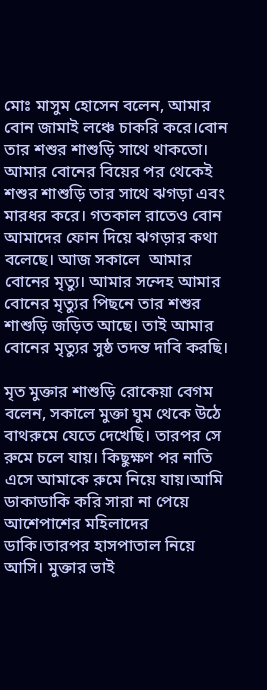মোঃ মাসুম হোসেন বলেন, আমার বোন জামাই লঞ্চে চাকরি করে।বোন তার শশুর শাশুড়ি সাথে থাকতো। আমার বোনের বিয়ের পর থেকেই শশুর শাশুড়ি তার সাথে ঝগড়া এবং মারধর করে। গতকাল রাতেও বোন আমাদের ফোন দিয়ে ঝগড়ার কথা বলেছে। আজ সকালে  আমার বোনের মৃত্যু। আমার সন্দেহ আমার বোনের মৃত্যুর পিছনে তার শশুর শাশুড়ি জড়িত আছে। তাই আমার বোনের মৃত্যুর সুষ্ঠ তদন্ত দাবি করছি।

মৃত মুক্তার শাশুড়ি রোকেয়া বেগম বলেন, সকালে মুক্তা ঘুম থেকে উঠে বাথরুমে যেতে দেখেছি। তারপর সে রুমে চলে যায়। কিছুক্ষণ পর নাতি এসে আমাকে রুমে নিয়ে যায়।আমি ডাকাডাকি করি সারা না পেয়ে আশেপাশের মহিলাদের ডাকি।তারপর হাসপাতাল নিয়ে আসি। মুক্তার ভাই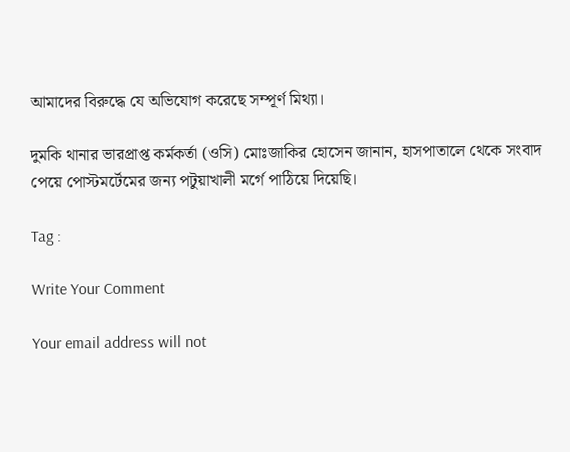আমাদের বিরুদ্ধে যে অভিযোগ করেছে সম্পূর্ণ মিথ্যা।

দুমকি থানার ভারপ্রাপ্ত কর্মকর্তা (ওসি) মোঃজাকির হোসেন জানান, হাসপাতালে থেকে সংবাদ পেয়ে পোস্টমর্টেমের জন্য পটুয়াখালী মর্গে পাঠিয়ে দিয়েছি।

Tag :

Write Your Comment

Your email address will not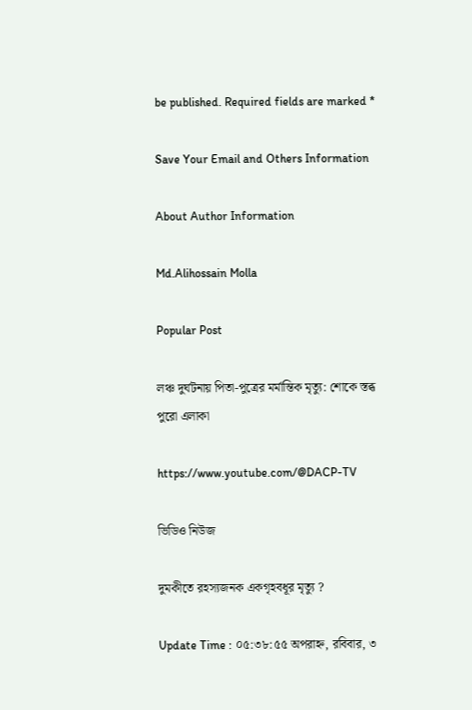be published. Required fields are marked *

Save Your Email and Others Information

About Author Information

Md.Alihossain Molla

Popular Post

লঞ্চ দুর্ঘটনায় পিতা-পুত্রের মর্মান্তিক মৃত্যু: শোকে স্তব্ধ পুরো এলাকা

https://www.youtube.com/@DACP-TV

ভিডিও নিউজ

দুমকীতে রহস্যজনক একগৃহবধূর মৃত্যু ?

Update Time : ০৫:৩৮:৫৫ অপরাহ্ন, রবিবার, ৩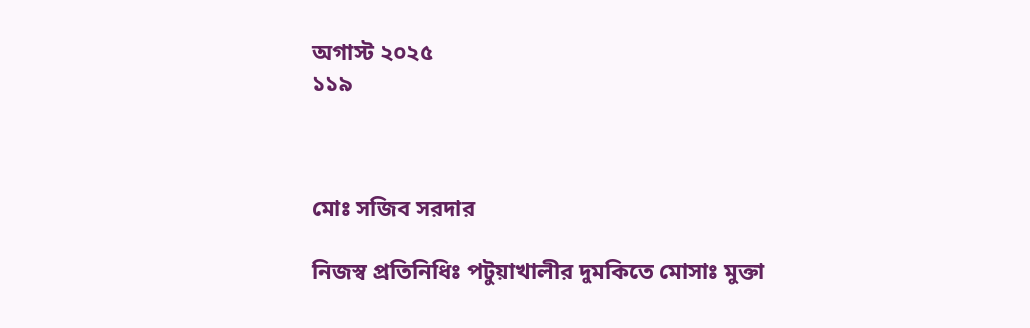অগাস্ট ২০২৫
১১৯



মোঃ সজিব সরদার

নিজস্ব প্রতিনিধিঃ পটুয়াখালীর দুমকিতে মোসাঃ মুক্তা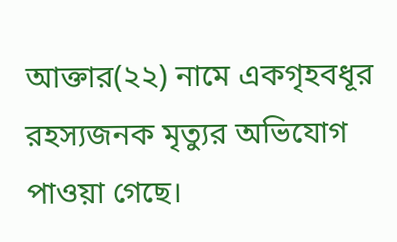আক্তার(২২) নামে একগৃহবধূর রহস্যজনক মৃত্যুর অভিযোগ পাওয়া গেছে।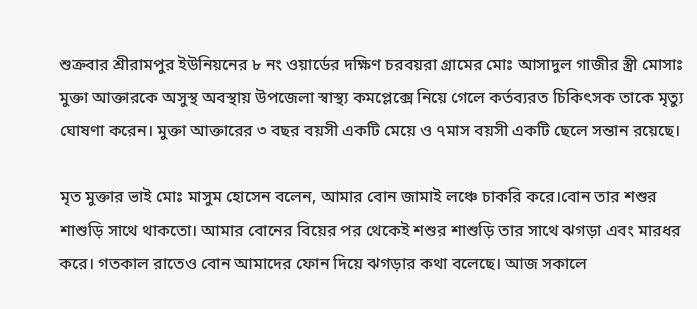শুক্রবার শ্রীরামপুর ইউনিয়নের ৮ নং ওয়ার্ডের দক্ষিণ চরবয়রা গ্রামের মোঃ আসাদুল গাজীর স্ত্রী মোসাঃ মুক্তা আক্তারকে অসুস্থ অবস্থায় উপজেলা স্বাস্থ্য কমপ্লেক্সে নিয়ে গেলে কর্তব্যরত চিকিৎসক তাকে মৃত্যু ঘোষণা করেন। মুক্তা আক্তারের ৩ বছর বয়সী একটি মেয়ে ও ৭মাস বয়সী একটি ছেলে সন্তান রয়েছে।

মৃত মুক্তার ভাই মোঃ মাসুম হোসেন বলেন, আমার বোন জামাই লঞ্চে চাকরি করে।বোন তার শশুর শাশুড়ি সাথে থাকতো। আমার বোনের বিয়ের পর থেকেই শশুর শাশুড়ি তার সাথে ঝগড়া এবং মারধর করে। গতকাল রাতেও বোন আমাদের ফোন দিয়ে ঝগড়ার কথা বলেছে। আজ সকালে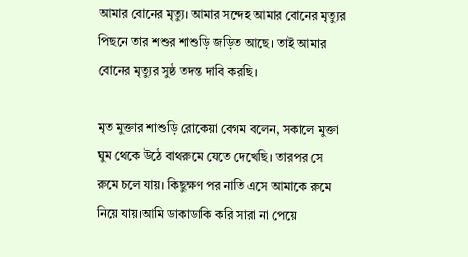আমার বোনের মৃত্যু। আমার সন্দেহ আমার বোনের মৃত্যুর পিছনে তার শশুর শাশুড়ি জড়িত আছে। তাই আমার বোনের মৃত্যুর সুষ্ঠ তদন্ত দাবি করছি।

মৃত মুক্তার শাশুড়ি রোকেয়া বেগম বলেন, সকালে মুক্তা ঘুম থেকে উঠে বাথরুমে যেতে দেখেছি। তারপর সে রুমে চলে যায়। কিছুক্ষণ পর নাতি এসে আমাকে রুমে নিয়ে যায়।আমি ডাকাডাকি করি সারা না পেয়ে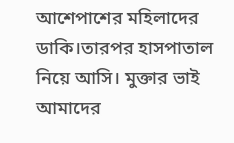আশেপাশের মহিলাদের ডাকি।তারপর হাসপাতাল নিয়ে আসি। মুক্তার ভাই আমাদের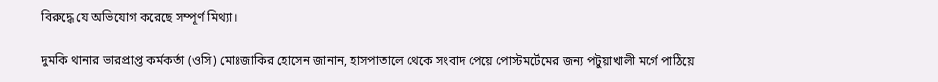বিরুদ্ধে যে অভিযোগ করেছে সম্পূর্ণ মিথ্যা।

দুমকি থানার ভারপ্রাপ্ত কর্মকর্তা (ওসি) মোঃজাকির হোসেন জানান, হাসপাতালে থেকে সংবাদ পেয়ে পোস্টমর্টেমের জন্য পটুয়াখালী মর্গে পাঠিয়ে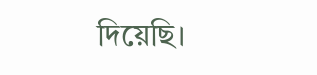দিয়েছি।